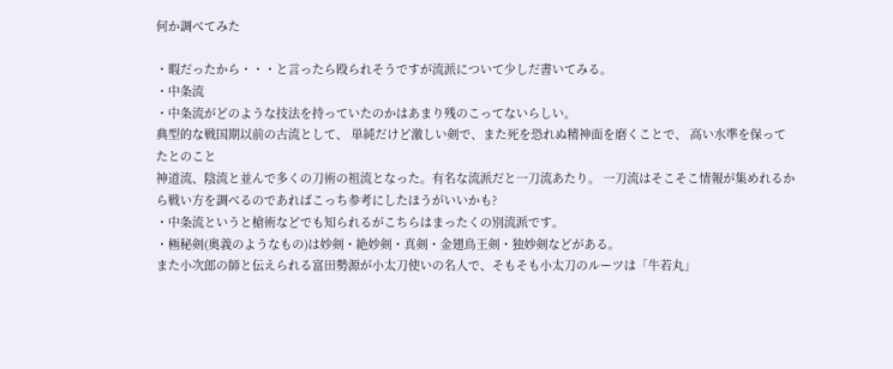何か調べてみた

・暇だったから・・・と言ったら殴られそうですが流派について少しだ書いてみる。
・中条流
・中条流がどのような技法を持っていたのかはあまり残のこってないらしい。
典型的な戦国期以前の古流として、 単純だけど激しい剣で、また死を恐れぬ精神面を磨くことで、 高い水準を保ってたとのこと
神道流、陰流と並んで多くの刀術の祖流となった。有名な流派だと一刀流あたり。 一刀流はそこそこ情報が集めれるから戦い方を調べるのであればこっち参考にしたほうがいいかも?
・中条流というと槍術などでも知られるがこちらはまったくの別流派です。
・極秘剣(奥義のようなもの)は妙剣・絶妙剣・真剣・金翅鳥王剣・独妙剣などがある。
また小次郎の師と伝えられる富田勢源が小太刀使いの名人で、そもそも小太刀のルーツは「牛若丸」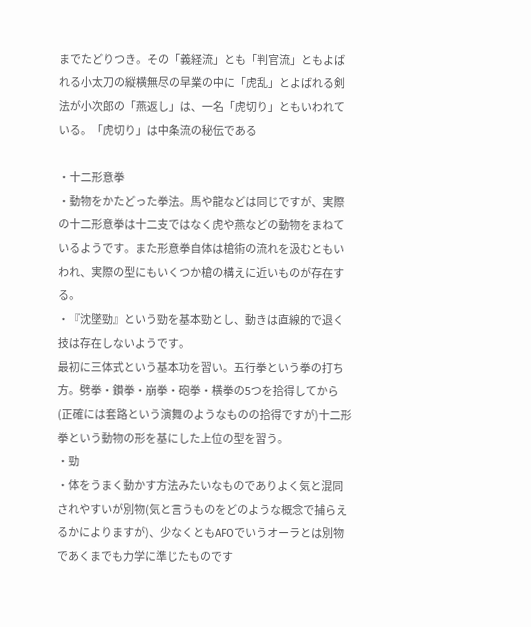までたどりつき。その「義経流」とも「判官流」ともよばれる小太刀の縦横無尽の早業の中に「虎乱」とよばれる剣法が小次郎の「燕返し」は、一名「虎切り」ともいわれている。「虎切り」は中条流の秘伝である

・十二形意拳
・動物をかたどった拳法。馬や龍などは同じですが、実際の十二形意拳は十二支ではなく虎や燕などの動物をまねているようです。また形意拳自体は槍術の流れを汲むともいわれ、実際の型にもいくつか槍の構えに近いものが存在する。
・『沈墜勁』という勁を基本勁とし、動きは直線的で退く技は存在しないようです。
最初に三体式という基本功を習い。五行拳という拳の打ち方。劈拳・鑚拳・崩拳・砲拳・横拳の5つを拾得してから(正確には套路という演舞のようなものの拾得ですが)十二形拳という動物の形を基にした上位の型を習う。
・勁
・体をうまく動かす方法みたいなものでありよく気と混同されやすいが別物(気と言うものをどのような概念で捕らえるかによりますが)、少なくともAFOでいうオーラとは別物であくまでも力学に準じたものです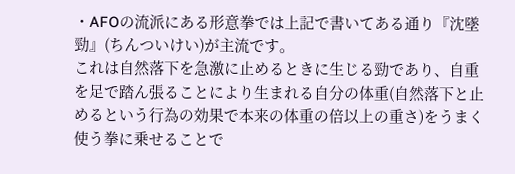・AFOの流派にある形意拳では上記で書いてある通り『沈墜勁』(ちんついけい)が主流です。
これは自然落下を急激に止めるときに生じる勁であり、自重を足で踏ん張ることにより生まれる自分の体重(自然落下と止めるという行為の効果で本来の体重の倍以上の重さ)をうまく使う拳に乗せることで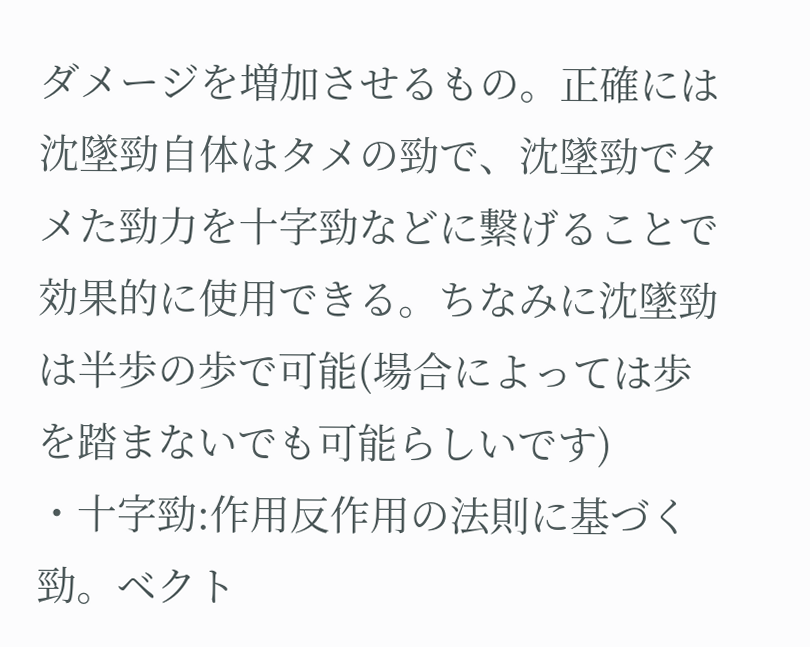ダメージを増加させるもの。正確には沈墜勁自体はタメの勁で、沈墜勁でタメた勁力を十字勁などに繋げることで効果的に使用できる。ちなみに沈墜勁は半歩の歩で可能(場合によっては歩を踏まないでも可能らしいです)
・十字勁:作用反作用の法則に基づく勁。ベクト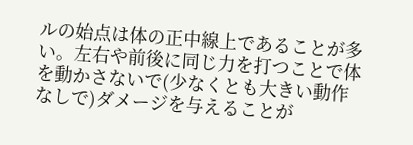ルの始点は体の正中線上であることが多い。左右や前後に同じ力を打つことで体を動かさないで(少なくとも大きい動作なしで)ダメージを与えることが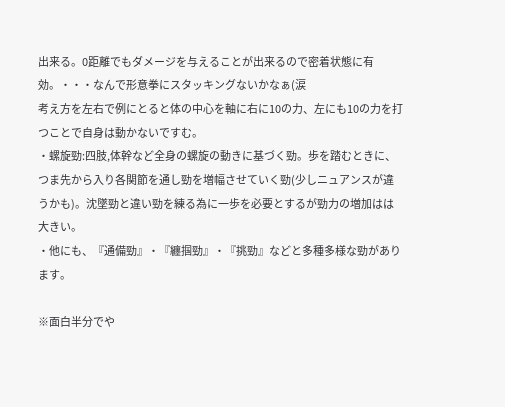出来る。0距離でもダメージを与えることが出来るので密着状態に有効。・・・なんで形意拳にスタッキングないかなぁ(涙
考え方を左右で例にとると体の中心を軸に右に10の力、左にも10の力を打つことで自身は動かないですむ。
・螺旋勁:四肢,体幹など全身の螺旋の動きに基づく勁。歩を踏むときに、つま先から入り各関節を通し勁を増幅させていく勁(少しニュアンスが違うかも)。沈墜勁と違い勁を練る為に一歩を必要とするが勁力の増加はは大きい。
・他にも、『通備勁』・『纏掴勁』・『挑勁』などと多種多様な勁があります。

※面白半分でや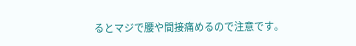るとマジで腰や間接痛めるので注意です。